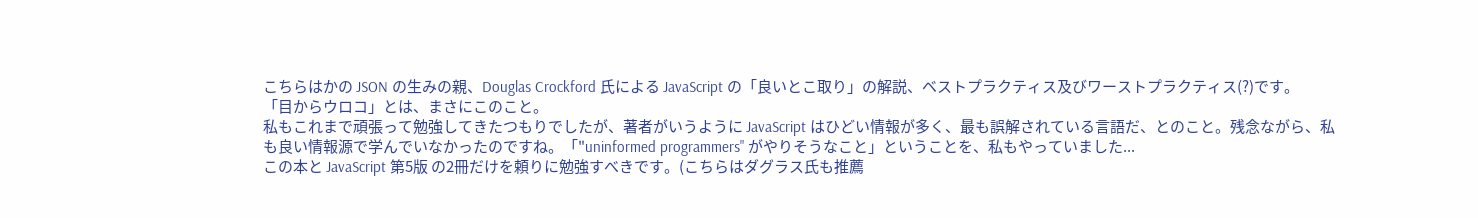こちらはかの JSON の生みの親、Douglas Crockford 氏による JavaScript の「良いとこ取り」の解説、ベストプラクティス及びワーストプラクティス(?)です。
「目からウロコ」とは、まさにこのこと。
私もこれまで頑張って勉強してきたつもりでしたが、著者がいうように JavaScript はひどい情報が多く、最も誤解されている言語だ、とのこと。残念ながら、私も良い情報源で学んでいなかったのですね。「"uninformed programmers" がやりそうなこと」ということを、私もやっていました...
この本と JavaScript 第5版 の2冊だけを頼りに勉強すべきです。(こちらはダグラス氏も推薦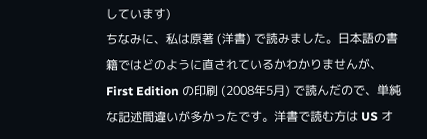しています)
ちなみに、私は原著 (洋書) で読みました。日本語の書籍ではどのように直されているかわかりませんが、 First Edition の印刷 (2008年5月) で読んだので、単純な記述間違いが多かったです。洋書で読む方は US オ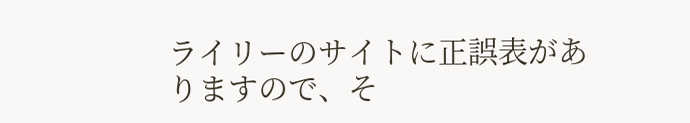ライリーのサイトに正誤表がありますので、そ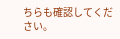ちらも確認してください。